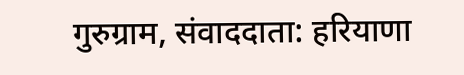गुरुग्राम, संवाददाता: हरियाणा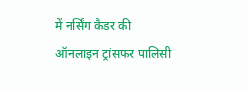में नर्सिंग कैडर की ऑनलाइन ट्रांसफर पालिसी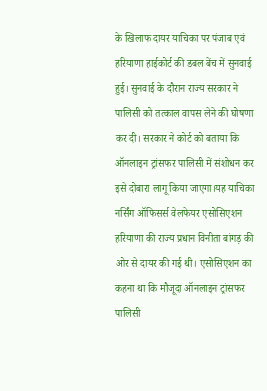के खिलाफ दायर याचिका पर पंजाब एवं हरियाणा हाईकोर्ट की डबल बेंच में सुनवाई हुई। सुनवाई के दौरान राज्य सरकार ने पालिसी को तत्काल वापस लेने की घोषणा कर दी। सरकार ने कोर्ट को बताया कि ऑनलाइन ट्रांसफर पालिसी में संशोधन कर इसे दोबारा लागू किया जाएगा।यह याचिका नर्सिंग ऑफिसर्स वेलफेयर एसोसिएशन हरियाणा की राज्य प्रधान विनीता बांगड़ की ओर से दायर की गई थी। एसोसिएशन का कहना था कि मौजूदा ऑनलाइन ट्रांसफर पालिसी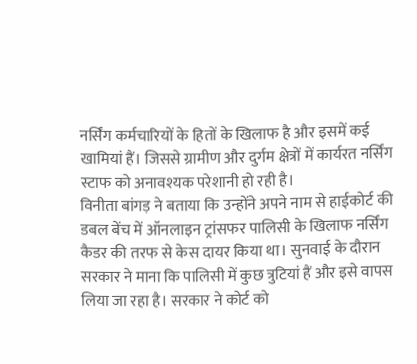नर्सिंग कर्मचारियों के हितों के खिलाफ है और इसमें कई खामियां हैं। जिससे ग्रामीण और दुर्गम क्षेत्रों में कार्यरत नर्सिंग स्टाफ को अनावश्यक परेशानी हो रही है।
विनीता बांगड़ ने बताया कि उन्होंने अपने नाम से हाईकोर्ट की डबल बेंच में ऑनलाइन ट्रांसफर पालिसी के खिलाफ नर्सिंग कैडर की तरफ से केस दायर किया था। सुनवाई के दौरान सरकार ने माना कि पालिसी में कुछ त्रुटियां हैं और इसे वापस लिया जा रहा है। सरकार ने कोर्ट को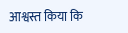आश्वस्त किया कि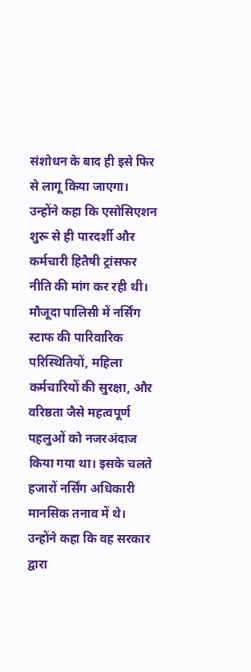संशोधन के बाद ही इसे फिर से लागू किया जाएगा। उन्होंने कहा कि एसोसिएशन शुरू से ही पारदर्शी और कर्मचारी हितैषी ट्रांसफर नीति की मांग कर रही थी। मौजूदा पालिसी में नर्सिंग स्टाफ की पारिवारिक परिस्थितियों, महिला कर्मचारियों की सुरक्षा, और वरिष्ठता जैसे महत्वपूर्ण पहलुओं को नजरअंदाज किया गया था। इसके चलते हजारों नर्सिंग अधिकारी मानसिक तनाव में थे। उन्होंने कहा कि वह सरकार द्वारा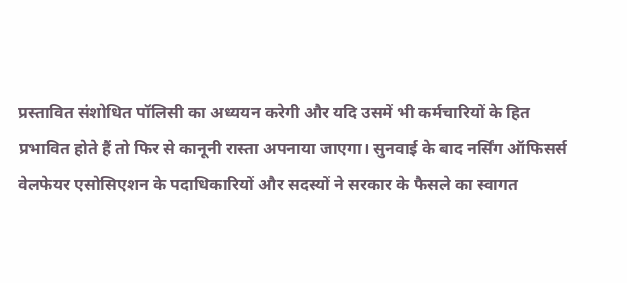प्रस्तावित संशोधित पॉलिसी का अध्ययन करेगी और यदि उसमें भी कर्मचारियों के हित प्रभावित होते हैं तो फिर से कानूनी रास्ता अपनाया जाएगा। सुनवाई के बाद नर्सिंग ऑफिसर्स वेलफेयर एसोसिएशन के पदाधिकारियों और सदस्यों ने सरकार के फैसले का स्वागत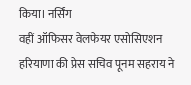किया। नर्सिंग
वहीं ऑफिसर वेलफेयर एसोसिएशन हरियाणा की प्रेस सचिव पूनम सहराय ने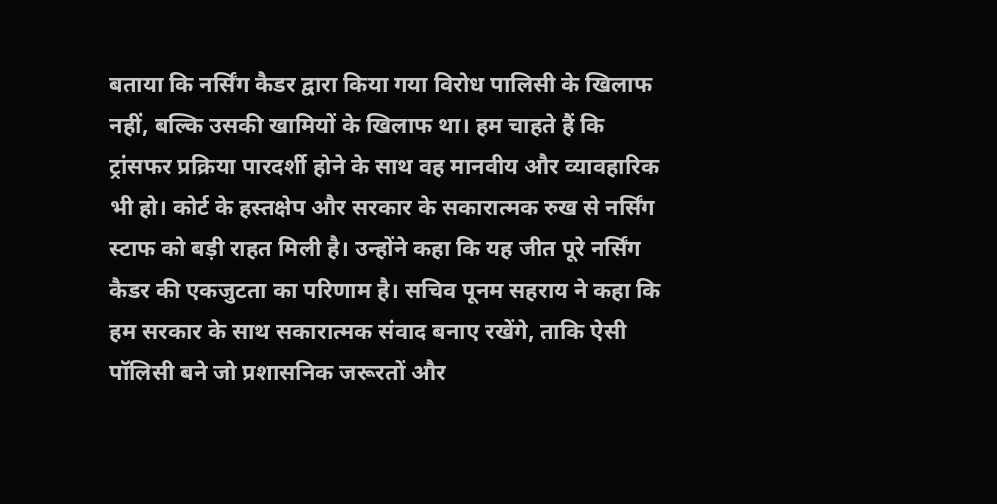बताया कि नर्सिंग कैडर द्वारा किया गया विरोध पालिसी के खिलाफ नहीं, बल्कि उसकी खामियों के खिलाफ था। हम चाहते हैं कि ट्रांसफर प्रक्रिया पारदर्शी होने के साथ वह मानवीय और व्यावहारिक भी हो। कोर्ट के हस्तक्षेप और सरकार के सकारात्मक रुख से नर्सिंग स्टाफ को बड़ी राहत मिली है। उन्होंने कहा कि यह जीत पूरे नर्सिंग कैडर की एकजुटता का परिणाम है। सचिव पूनम सहराय ने कहा कि हम सरकार के साथ सकारात्मक संवाद बनाए रखेंगे, ताकि ऐसी पॉलिसी बने जो प्रशासनिक जरूरतों और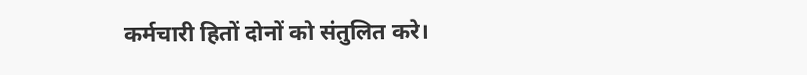कर्मचारी हितों दोनों को संतुलित करे।